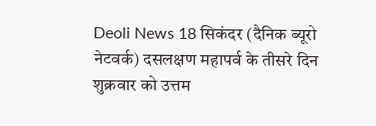Deoli News 18 सिकंदर (दैनिक ब्यूरो नेटवर्क) दसलक्षण महापर्व के तीसरे दिन शुक्रवार को उत्तम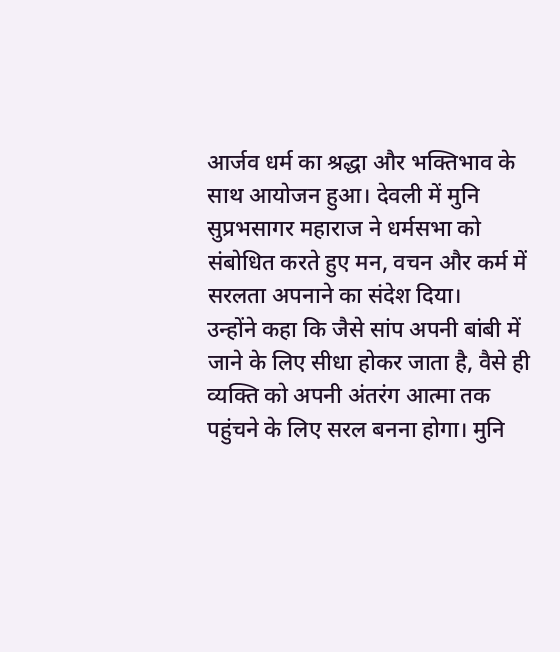आर्जव धर्म का श्रद्धा और भक्तिभाव के साथ आयोजन हुआ। देवली में मुनि सुप्रभसागर महाराज ने धर्मसभा को संबोधित करते हुए मन, वचन और कर्म में सरलता अपनाने का संदेश दिया।
उन्होंने कहा कि जैसे सांप अपनी बांबी में जाने के लिए सीधा होकर जाता है, वैसे ही व्यक्ति को अपनी अंतरंग आत्मा तक पहुंचने के लिए सरल बनना होगा। मुनि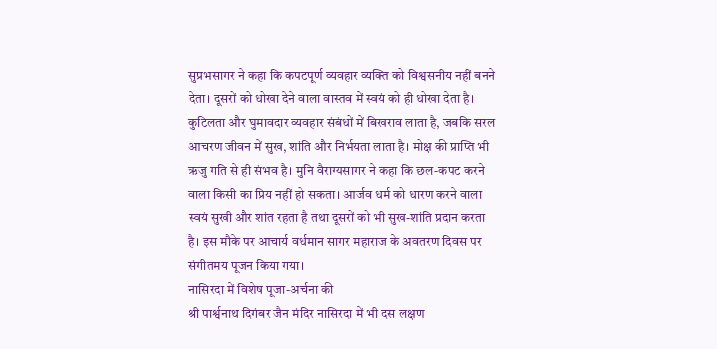सुप्रभसागर ने कहा कि कपटपूर्ण व्यवहार व्यक्ति को विश्वसनीय नहीं बनने देता। दूसरों को धोखा देने वाला वास्तव में स्वयं को ही धोखा देता है। कुटिलता और घुमावदार व्यवहार संबंधों में बिखराव लाता है, जबकि सरल आचरण जीवन में सुख, शांति और निर्भयता लाता है। मोक्ष की प्राप्ति भी ऋजु गति से ही संभव है। मुनि वैराग्यसागर ने कहा कि छल-कपट करने वाला किसी का प्रिय नहीं हो सकता। आर्जव धर्म को धारण करने वाला स्वयं सुखी और शांत रहता है तथा दूसरों को भी सुख-शांति प्रदान करता है। इस मौके पर आचार्य वर्धमान सागर महाराज के अवतरण दिवस पर संगीतमय पूजन किया गया।
नासिरदा में विशेष पूजा-अर्चना की
श्री पार्श्वनाथ दिगंबर जैन मंदिर नासिरदा में भी दस लक्षण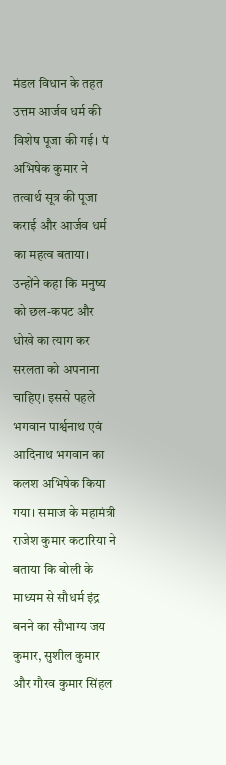मंडल विधान के तहत उत्तम आर्जव धर्म की विशेष पूजा की गई। पं अभिषेक कुमार ने तत्वार्थ सूत्र की पूजा कराई और आर्जव धर्म का महत्व बताया। उन्होंने कहा कि मनुष्य को छल-कपट और धोखे का त्याग कर सरलता को अपनाना चाहिए। इससे पहले भगवान पार्श्वनाथ एवं आदिनाथ भगवान का कलश अभिषेक किया गया। समाज के महामंत्री राजेश कुमार कटारिया ने बताया कि बोली के माध्यम से सौधर्म इंद्र बनने का सौभाग्य जय कुमार, सुशील कुमार और गौरव कुमार सिंहल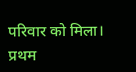परिवार को मिला।
प्रथम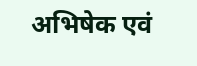अभिषेक एवं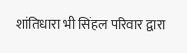शांतिधारा भी सिंहल परिवार द्वारा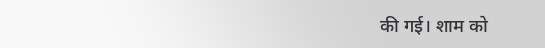की गई। शाम को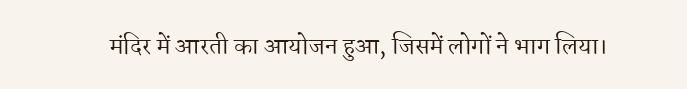मंदिर में आरती का आयोजन हुआ, जिसमें लोगों ने भाग लिया।